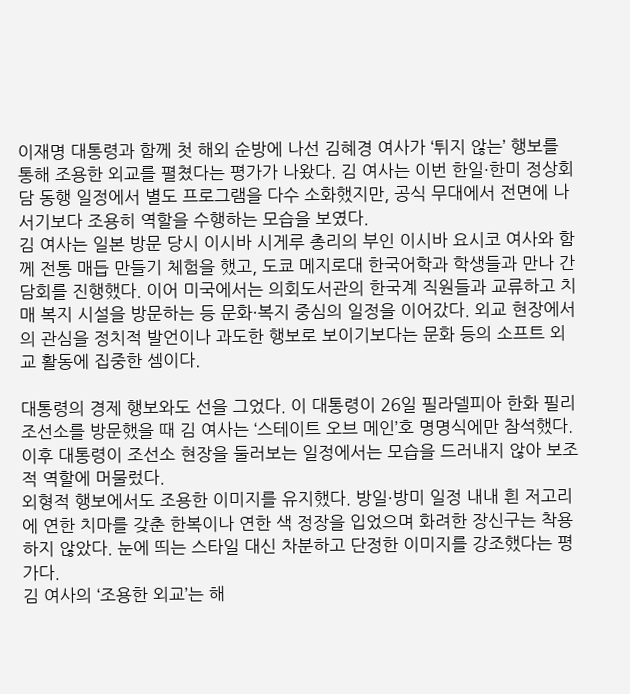이재명 대통령과 함께 첫 해외 순방에 나선 김혜경 여사가 ‘튀지 않는’ 행보를 통해 조용한 외교를 펼쳤다는 평가가 나왔다. 김 여사는 이번 한일·한미 정상회담 동행 일정에서 별도 프로그램을 다수 소화했지만, 공식 무대에서 전면에 나서기보다 조용히 역할을 수행하는 모습을 보였다.
김 여사는 일본 방문 당시 이시바 시게루 총리의 부인 이시바 요시코 여사와 함께 전통 매듭 만들기 체험을 했고, 도쿄 메지로대 한국어학과 학생들과 만나 간담회를 진행했다. 이어 미국에서는 의회도서관의 한국계 직원들과 교류하고 치매 복지 시설을 방문하는 등 문화·복지 중심의 일정을 이어갔다. 외교 현장에서의 관심을 정치적 발언이나 과도한 행보로 보이기보다는 문화 등의 소프트 외교 활동에 집중한 셈이다.

대통령의 경제 행보와도 선을 그었다. 이 대통령이 26일 필라델피아 한화 필리조선소를 방문했을 때 김 여사는 ‘스테이트 오브 메인’호 명명식에만 참석했다. 이후 대통령이 조선소 현장을 둘러보는 일정에서는 모습을 드러내지 않아 보조적 역할에 머물렀다.
외형적 행보에서도 조용한 이미지를 유지했다. 방일·방미 일정 내내 흰 저고리에 연한 치마를 갖춘 한복이나 연한 색 정장을 입었으며 화려한 장신구는 착용하지 않았다. 눈에 띄는 스타일 대신 차분하고 단정한 이미지를 강조했다는 평가다.
김 여사의 ‘조용한 외교’는 해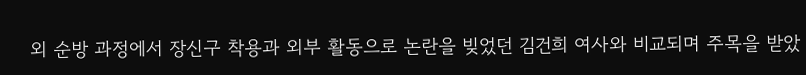외 순방 과정에서 장신구 착용과 외부 활동으로 논란을 빚었던 김건희 여사와 비교되며 주목을 받았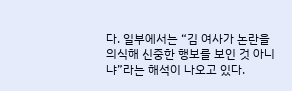다. 일부에서는 “김 여사가 논란을 의식해 신중한 행보를 보인 것 아니냐”라는 해석이 나오고 있다.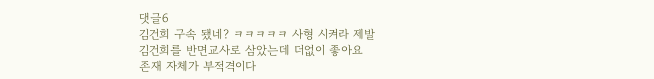댓글6
김건희 구속 됐네? ㅋㅋㅋㅋㅋ 사형 시켜라 제발
김건희를 반면교사로 삼았는데 더없이 좋아요
존재 자체가 부적격이다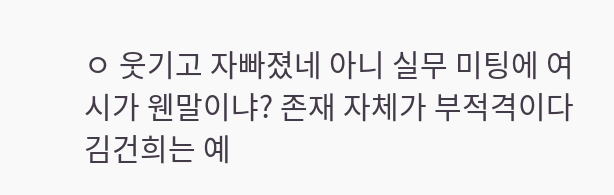ㅇ 웃기고 자빠졌네 아니 실무 미팅에 여시가 웬말이냐? 존재 자체가 부적격이다
김건희는 예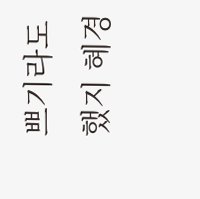쁘기라도 했지 혜경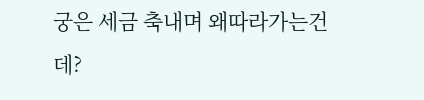궁은 세금 축내며 왜따라가는건데?